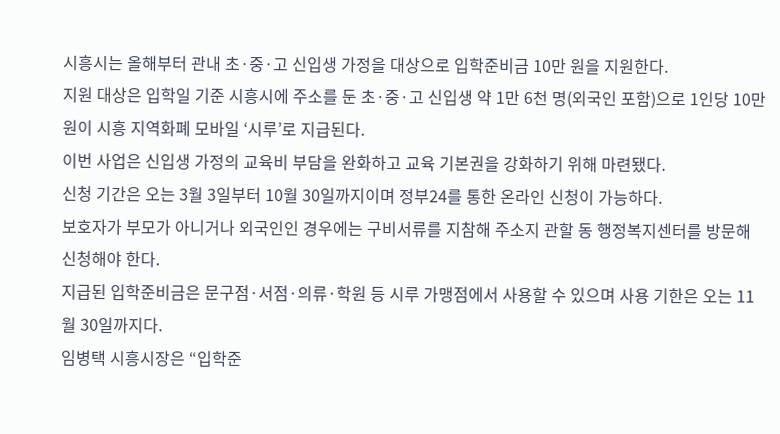시흥시는 올해부터 관내 초·중·고 신입생 가정을 대상으로 입학준비금 10만 원을 지원한다.
지원 대상은 입학일 기준 시흥시에 주소를 둔 초·중·고 신입생 약 1만 6천 명(외국인 포함)으로 1인당 10만 원이 시흥 지역화폐 모바일 ‘시루’로 지급된다.
이번 사업은 신입생 가정의 교육비 부담을 완화하고 교육 기본권을 강화하기 위해 마련됐다.
신청 기간은 오는 3월 3일부터 10월 30일까지이며 정부24를 통한 온라인 신청이 가능하다.
보호자가 부모가 아니거나 외국인인 경우에는 구비서류를 지참해 주소지 관할 동 행정복지센터를 방문해 신청해야 한다.
지급된 입학준비금은 문구점·서점·의류·학원 등 시루 가맹점에서 사용할 수 있으며 사용 기한은 오는 11월 30일까지다.
임병택 시흥시장은 “입학준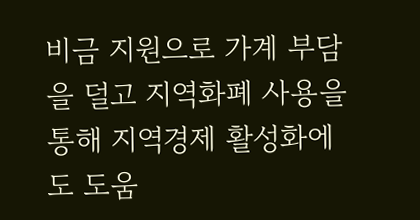비금 지원으로 가계 부담을 덜고 지역화폐 사용을 통해 지역경제 활성화에도 도움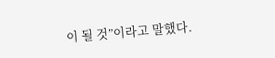이 될 것”이라고 말했다.